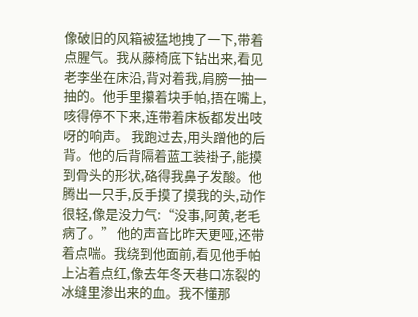像破旧的风箱被猛地拽了一下,带着点腥气。我从藤椅底下钻出来,看见老李坐在床沿,背对着我,肩膀一抽一抽的。他手里攥着块手帕,捂在嘴上,咳得停不下来,连带着床板都发出吱呀的响声。 我跑过去,用头蹭他的后背。他的后背隔着蓝工装褂子,能摸到骨头的形状,硌得我鼻子发酸。他腾出一只手,反手摸了摸我的头,动作很轻,像是没力气:“没事,阿黄,老毛病了。” 他的声音比昨天更哑,还带着点喘。我绕到他面前,看见他手帕上沾着点红,像去年冬天巷口冻裂的冰缝里渗出来的血。我不懂那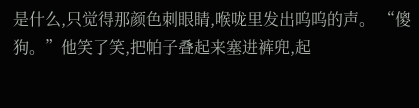是什么,只觉得那颜色刺眼睛,喉咙里发出呜呜的声。 “傻狗。”他笑了笑,把帕子叠起来塞进裤兜,起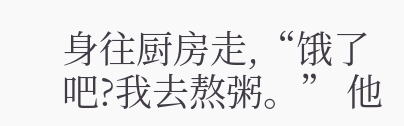身往厨房走,“饿了吧?我去熬粥。” 他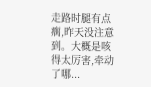走路时腿有点瘸,昨天没注意到。大概是咳得太厉害,牵动了哪...